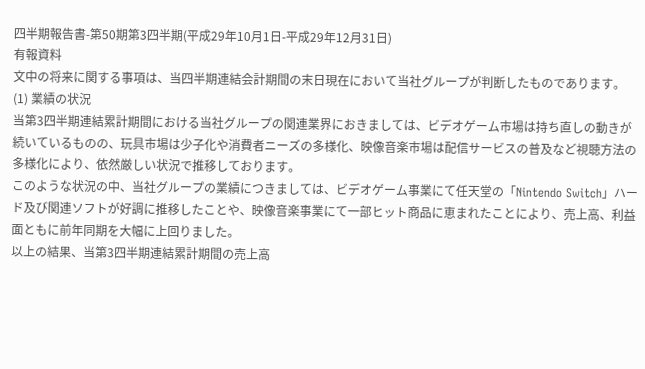四半期報告書-第50期第3四半期(平成29年10月1日-平成29年12月31日)
有報資料
文中の将来に関する事項は、当四半期連結会計期間の末日現在において当社グループが判断したものであります。
(1) 業績の状況
当第3四半期連結累計期間における当社グループの関連業界におきましては、ビデオゲーム市場は持ち直しの動きが続いているものの、玩具市場は少子化や消費者ニーズの多様化、映像音楽市場は配信サービスの普及など視聴方法の多様化により、依然厳しい状況で推移しております。
このような状況の中、当社グループの業績につきましては、ビデオゲーム事業にて任天堂の「Nintendo Switch」ハード及び関連ソフトが好調に推移したことや、映像音楽事業にて一部ヒット商品に恵まれたことにより、売上高、利益面ともに前年同期を大幅に上回りました。
以上の結果、当第3四半期連結累計期間の売上高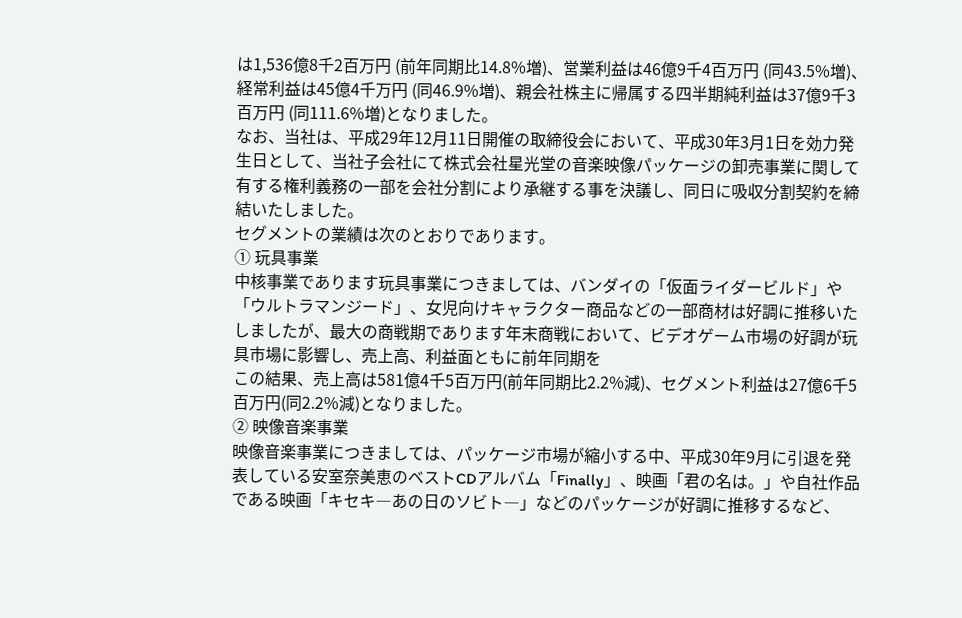は1,536億8千2百万円 (前年同期比14.8%増)、営業利益は46億9千4百万円 (同43.5%増)、経常利益は45億4千万円 (同46.9%増)、親会社株主に帰属する四半期純利益は37億9千3百万円 (同111.6%増)となりました。
なお、当社は、平成29年12月11日開催の取締役会において、平成30年3月1日を効力発生日として、当社子会社にて株式会社星光堂の音楽映像パッケージの卸売事業に関して有する権利義務の一部を会社分割により承継する事を決議し、同日に吸収分割契約を締結いたしました。
セグメントの業績は次のとおりであります。
① 玩具事業
中核事業であります玩具事業につきましては、バンダイの「仮面ライダービルド」や「ウルトラマンジード」、女児向けキャラクター商品などの一部商材は好調に推移いたしましたが、最大の商戦期であります年末商戦において、ビデオゲーム市場の好調が玩具市場に影響し、売上高、利益面ともに前年同期を
この結果、売上高は581億4千5百万円(前年同期比2.2%減)、セグメント利益は27億6千5百万円(同2.2%減)となりました。
② 映像音楽事業
映像音楽事業につきましては、パッケージ市場が縮小する中、平成30年9月に引退を発表している安室奈美恵のベストCDアルバム「Finally」、映画「君の名は。」や自社作品である映画「キセキ―あの日のソビト―」などのパッケージが好調に推移するなど、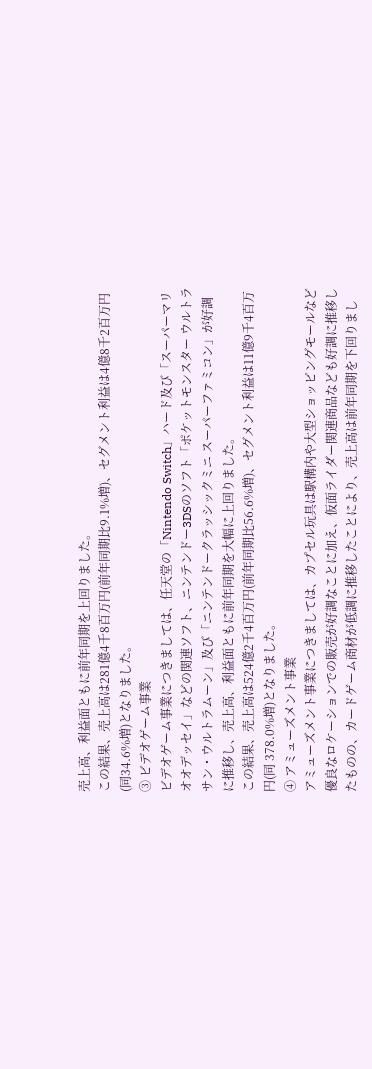売上高、利益面ともに前年同期を上回りました。
この結果、売上高は281億4千8百万円(前年同期比9.1%増)、セグメント利益は4億8千2百万円(同34.6%増)となりました。
③ ビデオゲーム事業
ビデオゲーム事業につきましては、任天堂の「Nintendo Switch」ハード及び「スーパーマリオオデッセイ」などの関連ソフト、ニンテンドー3DSのソフト「ポケットモンスター ウルトラサン・ウルトラムーン」及び「ニンテンドークラッシックミニ スーパーファミコン」が好調に推移し、売上高、利益面ともに前年同期を大幅に上回りました。
この結果、売上高は524億2千4百万円(前年同期比56.6%増)、セグメント利益は11億9千4百万円(同 378.0%増)となりました。
④ アミューズメント事業
アミューズメント事業につきましては、カプセル玩具は駅構内や大型ショッピングモールなど優良なロケーションでの販売が好調なことに加え、仮面ライダー関連商品なども好調に推移したものの、カードゲーム商材が低調に推移したことにより、売上高は前年同期を下回りまし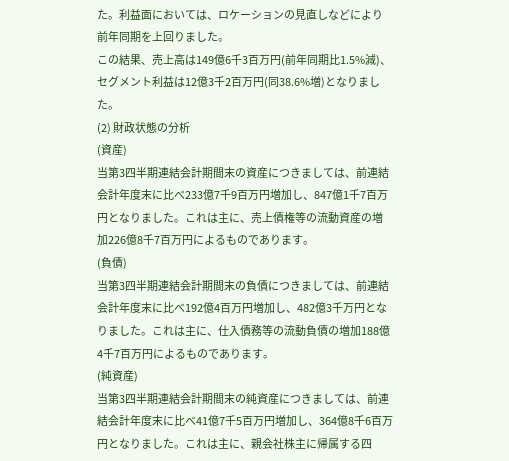た。利益面においては、ロケーションの見直しなどにより前年同期を上回りました。
この結果、売上高は149億6千3百万円(前年同期比1.5%減)、セグメント利益は12億3千2百万円(同38.6%増)となりました。
(2) 財政状態の分析
(資産)
当第3四半期連結会計期間末の資産につきましては、前連結会計年度末に比べ233億7千9百万円増加し、847億1千7百万円となりました。これは主に、売上債権等の流動資産の増加226億8千7百万円によるものであります。
(負債)
当第3四半期連結会計期間末の負債につきましては、前連結会計年度末に比べ192億4百万円増加し、482億3千万円となりました。これは主に、仕入債務等の流動負債の増加188億4千7百万円によるものであります。
(純資産)
当第3四半期連結会計期間末の純資産につきましては、前連結会計年度末に比べ41億7千5百万円増加し、364億8千6百万円となりました。これは主に、親会社株主に帰属する四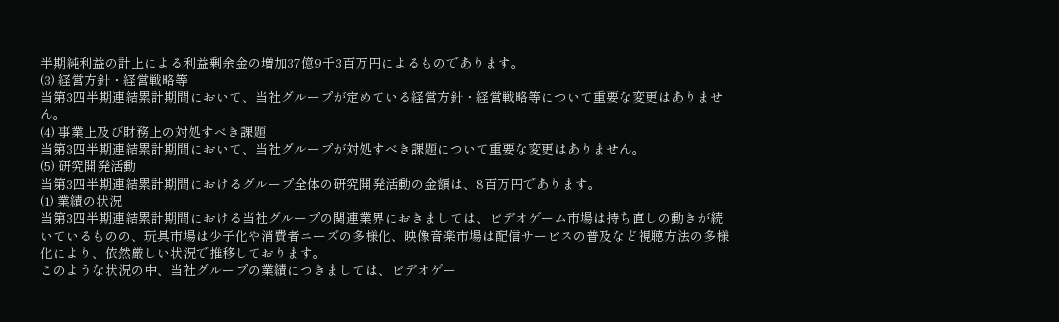半期純利益の計上による利益剰余金の増加37億9千3百万円によるものであります。
(3) 経営方針・経営戦略等
当第3四半期連結累計期間において、当社グループが定めている経営方針・経営戦略等について重要な変更はありません。
(4) 事業上及び財務上の対処すべき課題
当第3四半期連結累計期間において、当社グループが対処すべき課題について重要な変更はありません。
(5) 研究開発活動
当第3四半期連結累計期間におけるグループ全体の研究開発活動の金額は、8百万円であります。
(1) 業績の状況
当第3四半期連結累計期間における当社グループの関連業界におきましては、ビデオゲーム市場は持ち直しの動きが続いているものの、玩具市場は少子化や消費者ニーズの多様化、映像音楽市場は配信サービスの普及など視聴方法の多様化により、依然厳しい状況で推移しております。
このような状況の中、当社グループの業績につきましては、ビデオゲー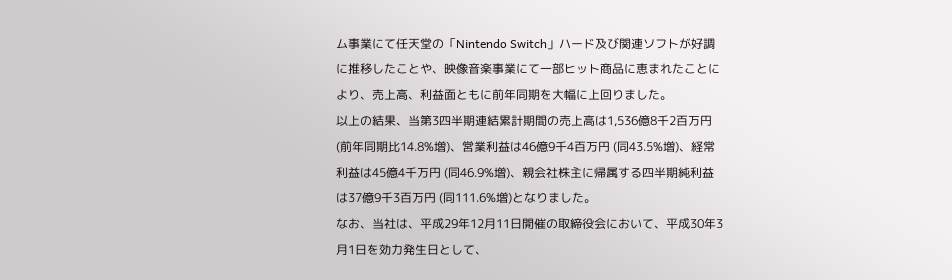ム事業にて任天堂の「Nintendo Switch」ハード及び関連ソフトが好調に推移したことや、映像音楽事業にて一部ヒット商品に恵まれたことにより、売上高、利益面ともに前年同期を大幅に上回りました。
以上の結果、当第3四半期連結累計期間の売上高は1,536億8千2百万円 (前年同期比14.8%増)、営業利益は46億9千4百万円 (同43.5%増)、経常利益は45億4千万円 (同46.9%増)、親会社株主に帰属する四半期純利益は37億9千3百万円 (同111.6%増)となりました。
なお、当社は、平成29年12月11日開催の取締役会において、平成30年3月1日を効力発生日として、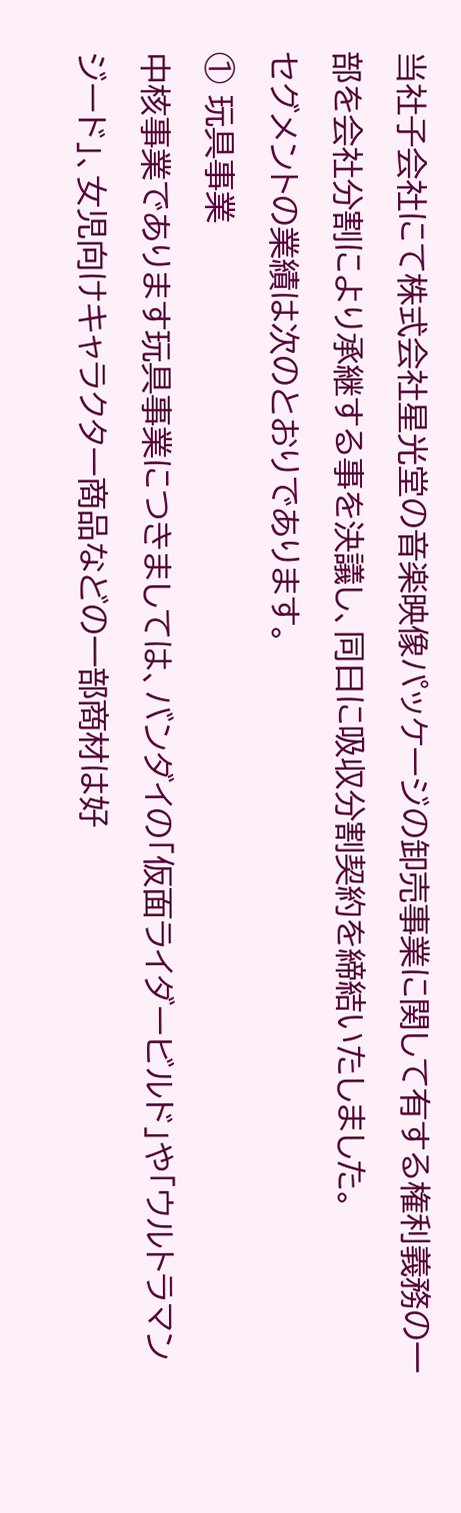当社子会社にて株式会社星光堂の音楽映像パッケージの卸売事業に関して有する権利義務の一部を会社分割により承継する事を決議し、同日に吸収分割契約を締結いたしました。
セグメントの業績は次のとおりであります。
① 玩具事業
中核事業であります玩具事業につきましては、バンダイの「仮面ライダービルド」や「ウルトラマンジード」、女児向けキャラクター商品などの一部商材は好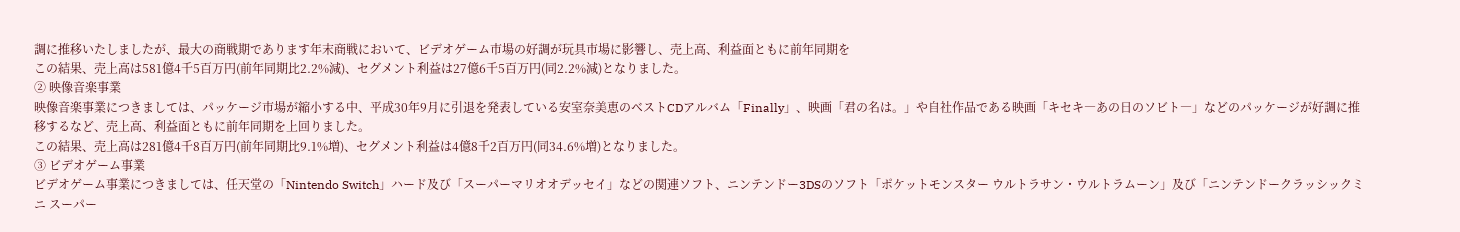調に推移いたしましたが、最大の商戦期であります年末商戦において、ビデオゲーム市場の好調が玩具市場に影響し、売上高、利益面ともに前年同期を
この結果、売上高は581億4千5百万円(前年同期比2.2%減)、セグメント利益は27億6千5百万円(同2.2%減)となりました。
② 映像音楽事業
映像音楽事業につきましては、パッケージ市場が縮小する中、平成30年9月に引退を発表している安室奈美恵のベストCDアルバム「Finally」、映画「君の名は。」や自社作品である映画「キセキ―あの日のソビト―」などのパッケージが好調に推移するなど、売上高、利益面ともに前年同期を上回りました。
この結果、売上高は281億4千8百万円(前年同期比9.1%増)、セグメント利益は4億8千2百万円(同34.6%増)となりました。
③ ビデオゲーム事業
ビデオゲーム事業につきましては、任天堂の「Nintendo Switch」ハード及び「スーパーマリオオデッセイ」などの関連ソフト、ニンテンドー3DSのソフト「ポケットモンスター ウルトラサン・ウルトラムーン」及び「ニンテンドークラッシックミニ スーパー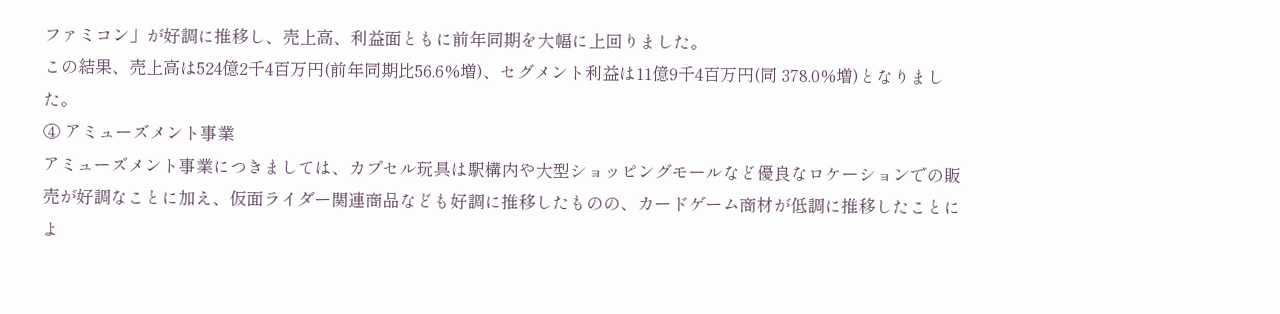ファミコン」が好調に推移し、売上高、利益面ともに前年同期を大幅に上回りました。
この結果、売上高は524億2千4百万円(前年同期比56.6%増)、セグメント利益は11億9千4百万円(同 378.0%増)となりました。
④ アミューズメント事業
アミューズメント事業につきましては、カプセル玩具は駅構内や大型ショッピングモールなど優良なロケーションでの販売が好調なことに加え、仮面ライダー関連商品なども好調に推移したものの、カードゲーム商材が低調に推移したことによ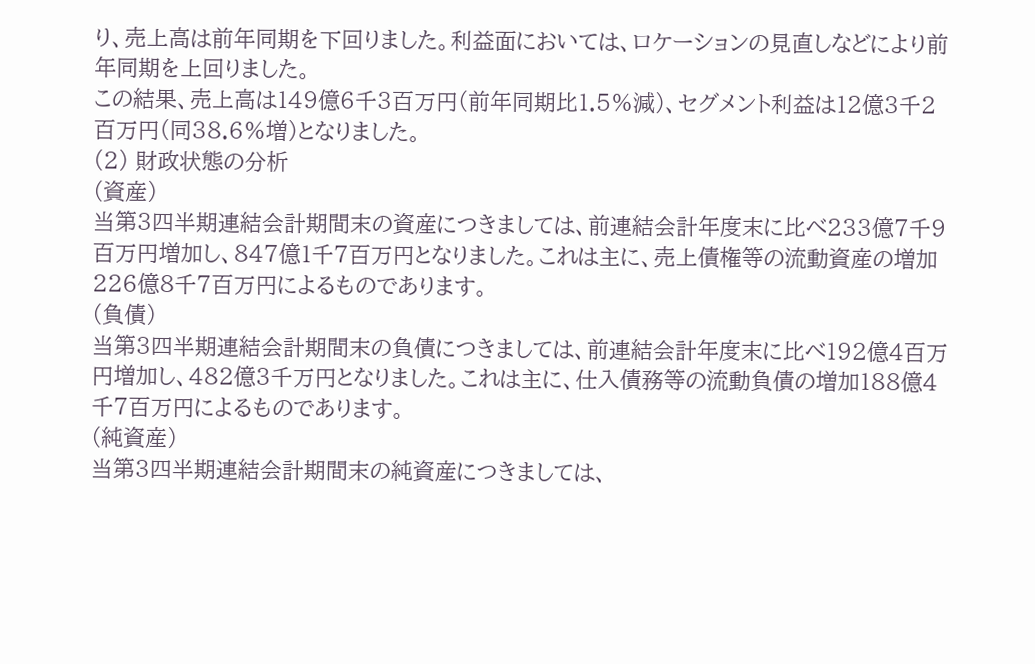り、売上高は前年同期を下回りました。利益面においては、ロケーションの見直しなどにより前年同期を上回りました。
この結果、売上高は149億6千3百万円(前年同期比1.5%減)、セグメント利益は12億3千2百万円(同38.6%増)となりました。
(2) 財政状態の分析
(資産)
当第3四半期連結会計期間末の資産につきましては、前連結会計年度末に比べ233億7千9百万円増加し、847億1千7百万円となりました。これは主に、売上債権等の流動資産の増加226億8千7百万円によるものであります。
(負債)
当第3四半期連結会計期間末の負債につきましては、前連結会計年度末に比べ192億4百万円増加し、482億3千万円となりました。これは主に、仕入債務等の流動負債の増加188億4千7百万円によるものであります。
(純資産)
当第3四半期連結会計期間末の純資産につきましては、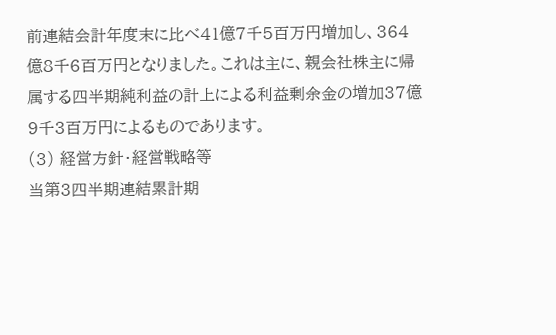前連結会計年度末に比べ41億7千5百万円増加し、364億8千6百万円となりました。これは主に、親会社株主に帰属する四半期純利益の計上による利益剰余金の増加37億9千3百万円によるものであります。
(3) 経営方針・経営戦略等
当第3四半期連結累計期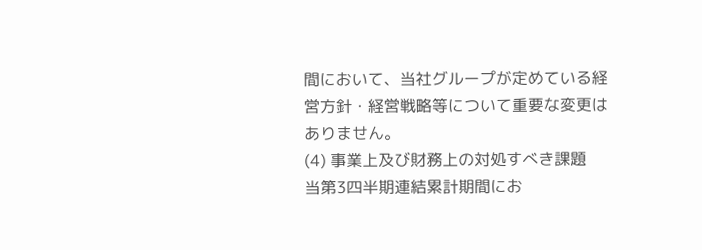間において、当社グループが定めている経営方針・経営戦略等について重要な変更はありません。
(4) 事業上及び財務上の対処すべき課題
当第3四半期連結累計期間にお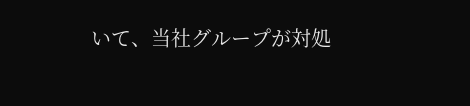いて、当社グループが対処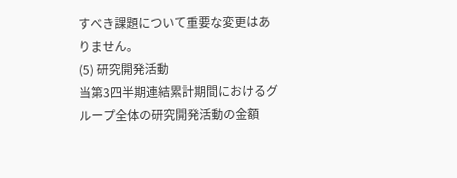すべき課題について重要な変更はありません。
(5) 研究開発活動
当第3四半期連結累計期間におけるグループ全体の研究開発活動の金額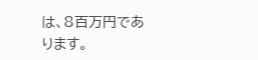は、8百万円であります。